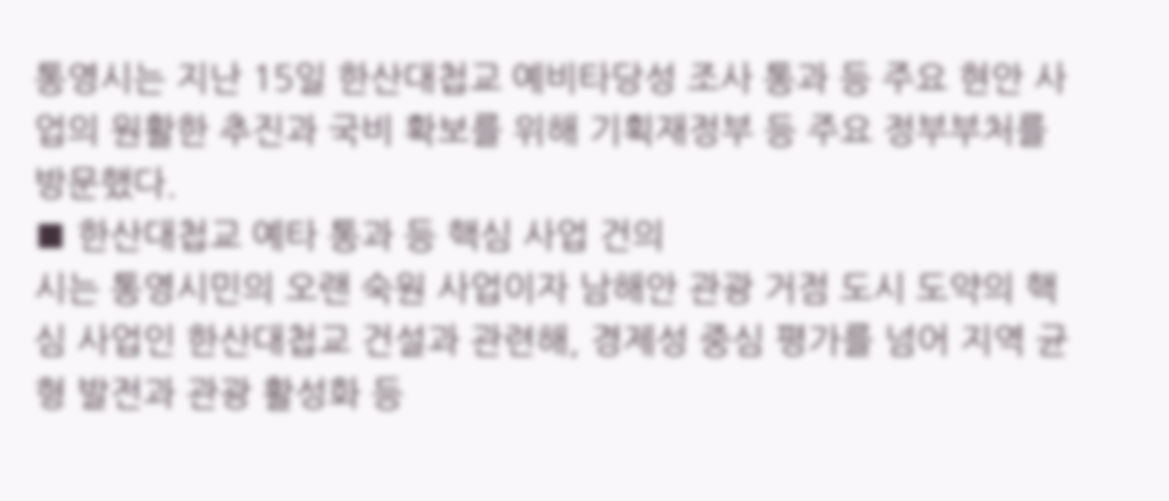통영시는 지난 15일 한산대첩교 예비타당성 조사 통과 등 주요 현안 사업의 원활한 추진과 국비 확보를 위해 기획재정부 등 주요 정부부처를 방문했다.
■ 한산대첩교 예타 통과 등 핵심 사업 건의
시는 통영시민의 오랜 숙원 사업이자 남해안 관광 거점 도시 도약의 핵심 사업인 한산대첩교 건설과 관련해, 경제성 중심 평가를 넘어 지역 균형 발전과 관광 활성화 등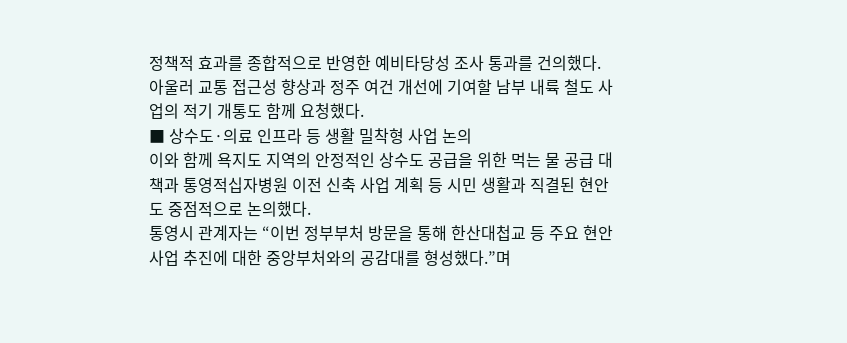정책적 효과를 종합적으로 반영한 예비타당성 조사 통과를 건의했다.
아울러 교통 접근성 향상과 정주 여건 개선에 기여할 남부 내륙 철도 사업의 적기 개통도 함께 요청했다.
■ 상수도·의료 인프라 등 생활 밀착형 사업 논의
이와 함께 욕지도 지역의 안정적인 상수도 공급을 위한 먹는 물 공급 대책과 통영적십자병원 이전 신축 사업 계획 등 시민 생활과 직결된 현안도 중점적으로 논의했다.
통영시 관계자는 “이번 정부부처 방문을 통해 한산대첩교 등 주요 현안 사업 추진에 대한 중앙부처와의 공감대를 형성했다.”며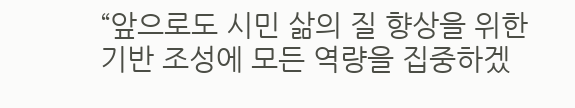“앞으로도 시민 삶의 질 향상을 위한 기반 조성에 모든 역량을 집중하겠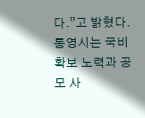다.”고 밝혔다.
통영시는 국비 확보 노력과 공모 사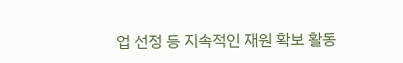업 선정 등 지속적인 재원 확보 활동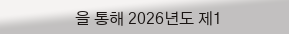을 통해 2026년도 제1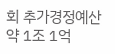회 추가경정예산 약 1조 1억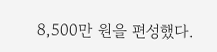8,500만 원을 편성했다.